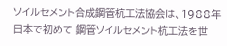ソイルセメント合成鋼管杭工法協会は、1988年日本で初めて 鋼管ソイルセメント杭工法を世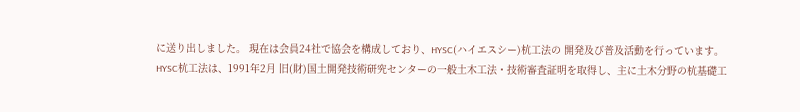に送り出しました。 現在は会員24社で協会を構成しており、HYSC(ハイエスシー)杭工法の 開発及び普及活動を行っています。
HYSC杭工法は、1991年2月 旧(財)国土開発技術研究センターの一般土木工法・技術審査証明を取得し、主に土木分野の杭基礎工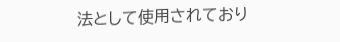法として使用されており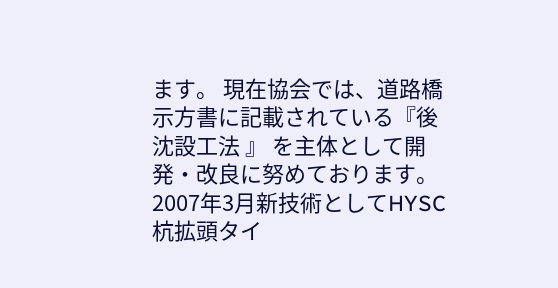ます。 現在協会では、道路橋示方書に記載されている『後沈設工法 』 を主体として開発・改良に努めております。2007年3月新技術としてHYSC杭拡頭タイ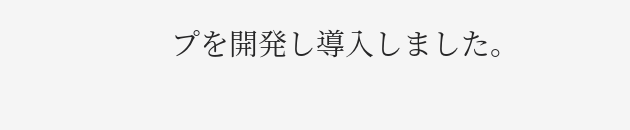プを開発し導入しました。